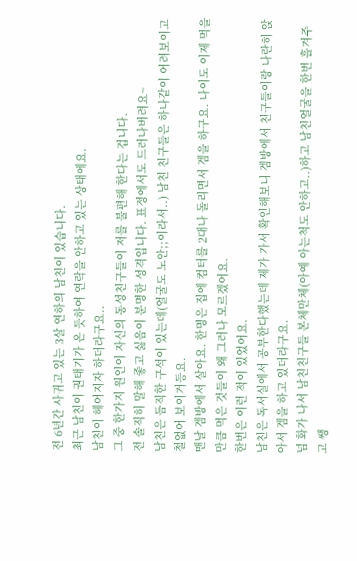전 6년간 사귀고 있는 3살 연하의 남친이 있습니다.
최근 남친이 권태기가 온 듯하여 연락을 안하고 있는 상태에요.
남친이 헤어지자 하더라구요..
그 중 한가지 원인이 자신의 동성친구들이 저를 불편해 한다는 겁니다.
전 솔직히 말해 좋고 싫음이 분명한 성격입니다. 표정에서도 드러나버려요~
남친은 듬직한 구석이 있는데(얼굴도 노안;;이라서..) 남친 친구들은 하나같이 어려보이고 철없어 보이거등요.
맨날 겜방에서 살아요. 한명은 집에 컴터를 2대나 돌리면서 겜을 하구요. 나이도 이제 먹을만큼 먹은 것들이 왜 그러나 모르겠어요.
한번은 이런 적이 있었어요.
남친은 독서실에서 공부한다했는데 제가 가서 확인해보니 겜방에서 친구들이랑 나란히 앉아서 겜을 하고 있더라구요.
넘 화가 나서 남친친구들 본체만체(아예 아는척도 안하고..)하고 남친얼굴을 한번 흘겨주고 쌩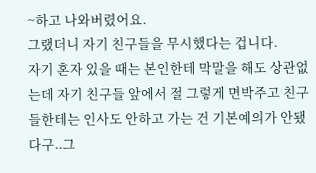~하고 나와버렸어요.
그랬더니 자기 친구들을 무시했다는 겁니다.
자기 혼자 있을 때는 본인한테 막말을 해도 상관없는데 자기 친구들 앞에서 절 그렇게 면박주고 친구들한테는 인사도 안하고 가는 건 기본예의가 안됐다구..그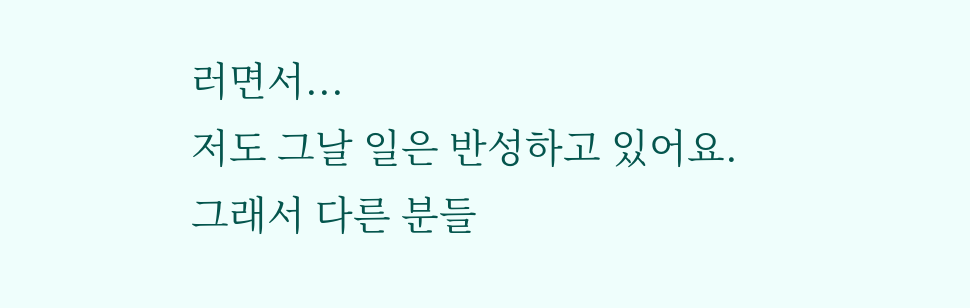러면서...
저도 그날 일은 반성하고 있어요.
그래서 다른 분들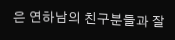은 연하남의 친구분들과 잘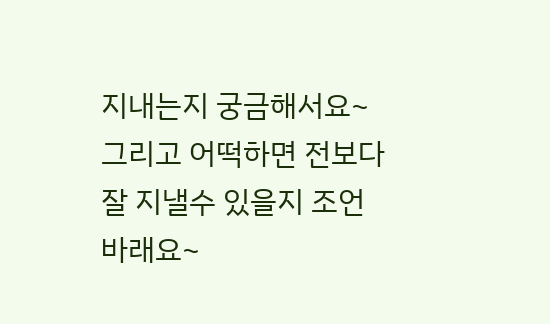지내는지 궁금해서요~
그리고 어떡하면 전보다 잘 지낼수 있을지 조언바래요~